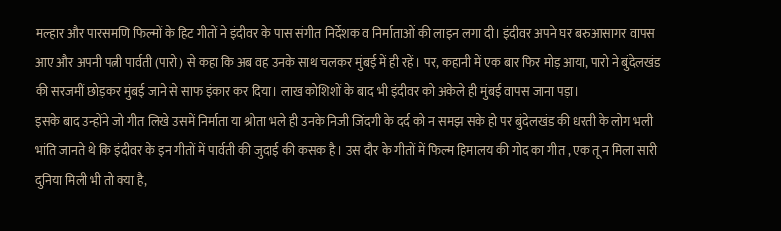मल्हार और पारसमणि फिल्मों के हिट गीतों ने इंदीवर के पास संगीत निर्देशक व निर्माताओं की लाइन लगा दी। इंदीवर अपने घर बरुआसागर वापस आए और अपनी पत्नी पार्वती (पारो) से कहा कि अब वह उनके साथ चलकर मुंबई में ही रहें। पर, कहानी में एक बार फिर मोड़ आया, पारो ने बुंदेलखंड की सरजमीं छोड़कर मुंबई जाने से साफ इंकार कर दिया। लाख कोशिशों के बाद भी इंदीवर को अकेले ही मुंबई वापस जाना पड़ा।
इसके बाद उन्होंने जो गीत लिखे उसमें निर्माता या श्रोता भले ही उनके निजी जिंदगी के दर्द को न समझ सके हो पर बुंदेलखंड की धरती के लोग भली भांति जानते थे कि इंदीवर के इन गीतों में पार्वती की जुदाई की कसक है। उस दौर के गीतों में फिल्म हिमालय की गोद का गीत , एक तू न मिला सारी दुनिया मिली भी तो क्या है,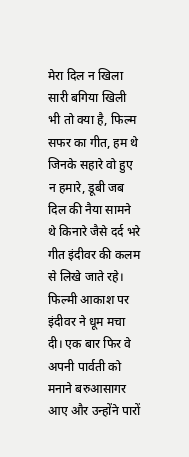मेरा दिल न खिला सारी बगिया खिली भी तो क्या है, फिल्म सफर का गीत, हम थे जिनके सहारे वो हुए न हमारे, डूबी जब दिल की नैया सामने थे किनारे जैसे दर्द भरे गीत इंदीवर की कलम से लिखे जाते रहे।
फिल्मी आकाश पर इंदीवर ने धूम मचा दी। एक बार फिर वे अपनी पार्वती को मनाने बरुआसागर आए और उन्होंने पारों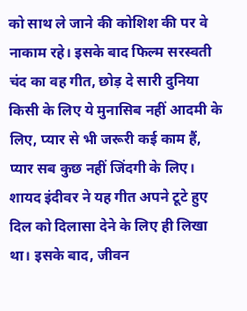को साथ ले जाने की कोशिश की पर वे नाकाम रहे। इसके बाद फिल्म सरस्वती चंद का वह गीत, छोड़ दे सारी दुनिया किसी के लिए ये मुनासिब नहीं आदमी के लिए, प्यार से भी जरूरी कई काम हैं, प्यार सब कुछ नहीं जिंदगी के लिए। शायद इंदीवर ने यह गीत अपने टूटे हुए दिल को दिलासा देने के लिए ही लिखा था। इसके बाद, जीवन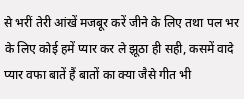से भरीं तेरी आंखें मजबूर करें जीने के लिए तथा पल भर के लिए कोई हमें प्यार कर ले झूठा ही सही, कसमें वादे प्यार वफा बातें हैं बातों का क्या जैसे गीत भी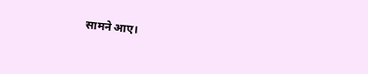सामने आए।